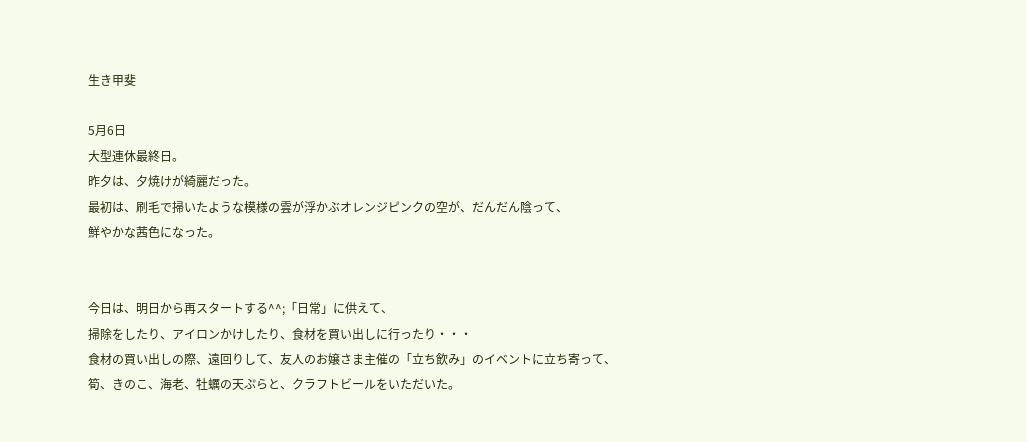生き甲斐

5月6日
大型連休最終日。
昨夕は、夕焼けが綺麗だった。
最初は、刷毛で掃いたような模様の雲が浮かぶオレンジピンクの空が、だんだん陰って、
鮮やかな茜色になった。


今日は、明日から再スタートする^^;「日常」に供えて、
掃除をしたり、アイロンかけしたり、食材を買い出しに行ったり・・・
食材の買い出しの際、遠回りして、友人のお嬢さま主催の「立ち飲み」のイベントに立ち寄って、
筍、きのこ、海老、牡蠣の天ぷらと、クラフトビールをいただいた。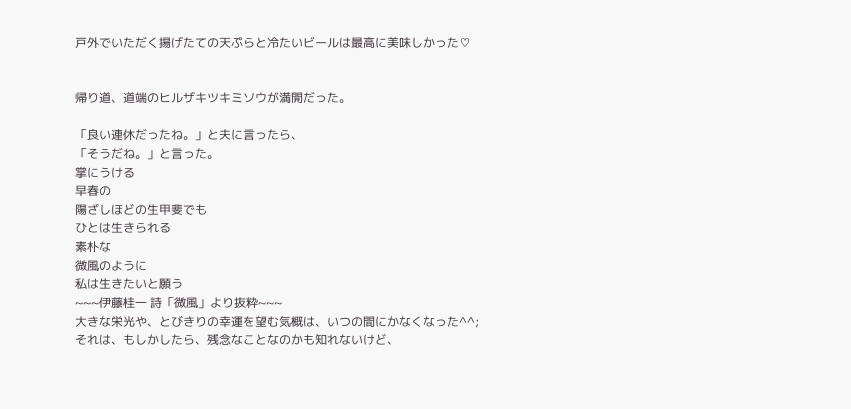戸外でいただく揚げたての天ぷらと冷たいビールは最高に美味しかった♡


帰り道、道端のヒルザキツキミソウが満開だった。

「良い連休だったね。」と夫に言ったら、
「そうだね。」と言った。
掌にうける
早春の
陽ざしほどの生甲斐でも
ひとは生きられる
素朴な
微風のように
私は生きたいと願う
~~~伊藤桂一 詩「微風」より抜粋~~~
大きな栄光や、とびきりの幸運を望む気概は、いつの間にかなくなった^^;
それは、もしかしたら、残念なことなのかも知れないけど、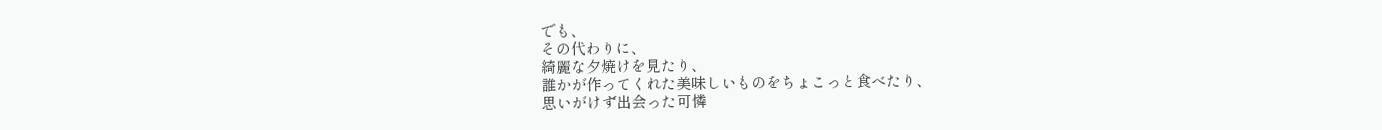でも、
その代わりに、
綺麗な夕焼けを見たり、
誰かが作ってくれた美味しいものをちょこっと食べたり、
思いがけず出会った可憐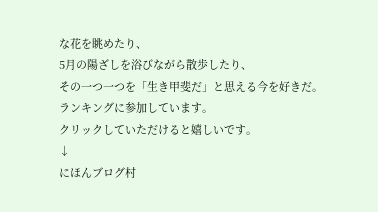な花を眺めたり、
5月の陽ざしを浴びながら散歩したり、
その一つ一つを「生き甲斐だ」と思える今を好きだ。
ランキングに参加しています。
クリックしていただけると嬉しいです。
↓
にほんブログ村